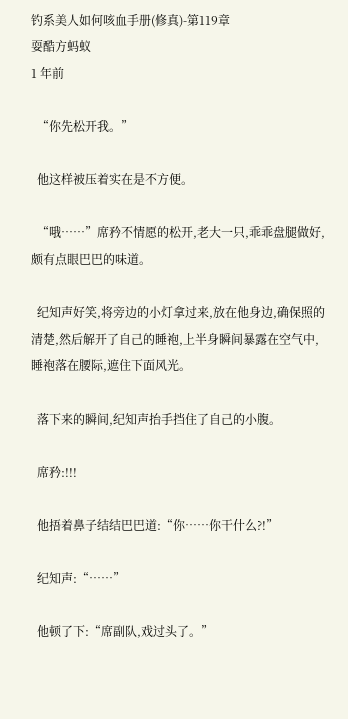钓系美人如何咳血手册(修真)-第119章
耍酷方蚂蚁
1 年前

  “你先松开我。”

  他这样被压着实在是不方便。

  “哦……”席矜不情愿的松开,老大一只,乖乖盘腿做好,颇有点眼巴巴的味道。

  纪知声好笑,将旁边的小灯拿过来,放在他身边,确保照的清楚,然后解开了自己的睡袍,上半身瞬间暴露在空气中,睡袍落在腰际,遮住下面风光。

  落下来的瞬间,纪知声抬手挡住了自己的小腹。

  席矜:!!!

  他捂着鼻子结结巴巴道:“你……你干什么?!”

  纪知声:“……”

  他顿了下:“席副队,戏过头了。”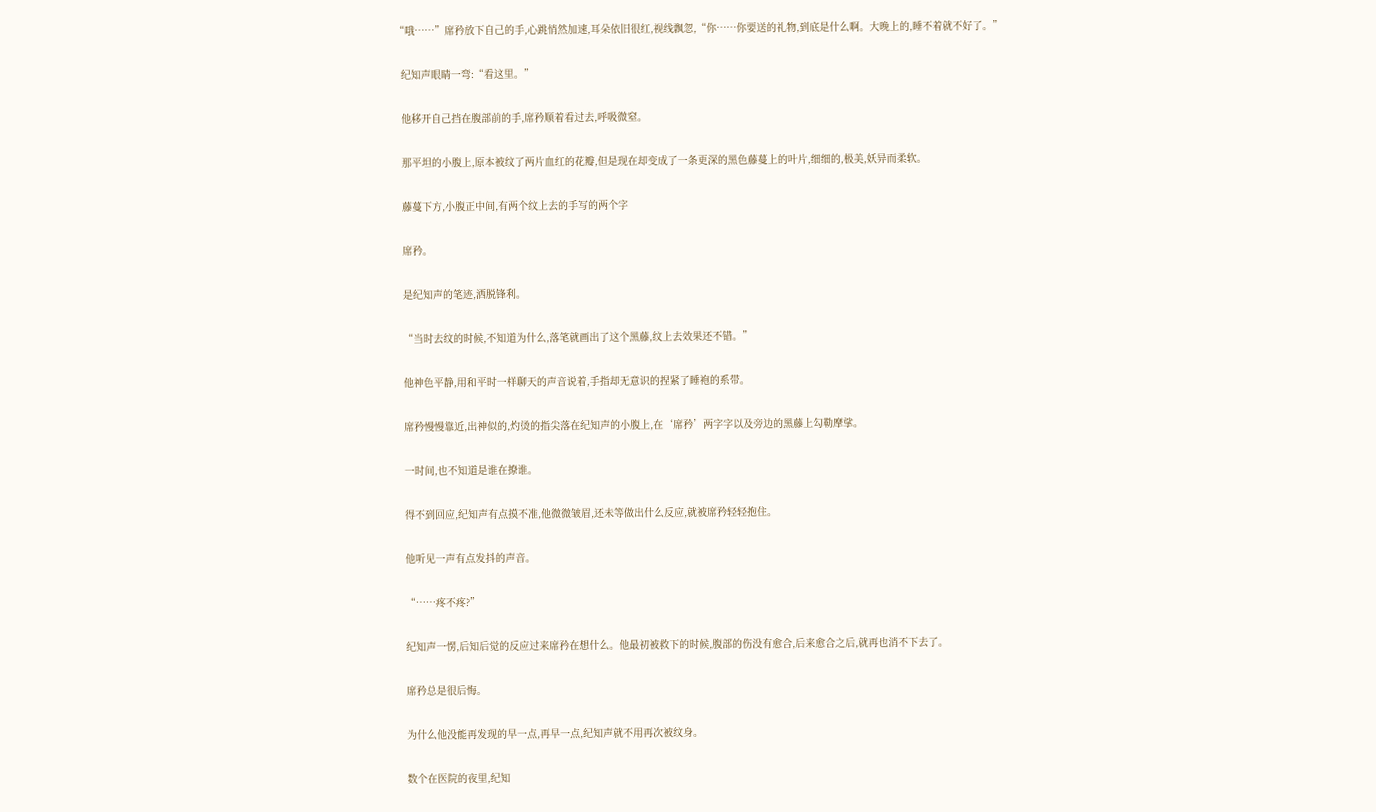“哦……”席矜放下自己的手,心跳悄然加速,耳朵依旧很红,视线飘忽,“你……你要送的礼物,到底是什么啊。大晚上的,睡不着就不好了。”

  纪知声眼睛一弯:“看这里。”

  他移开自己挡在腹部前的手,席矜顺着看过去,呼吸微窒。

  那平坦的小腹上,原本被纹了两片血红的花瓣,但是现在却变成了一条更深的黑色藤蔓上的叶片,细细的,极美,妖异而柔软。

  藤蔓下方,小腹正中间,有两个纹上去的手写的两个字

  席矜。

  是纪知声的笔迹,洒脱锋利。

  “当时去纹的时候,不知道为什么,落笔就画出了这个黑藤,纹上去效果还不错。”

  他神色平静,用和平时一样聊天的声音说着,手指却无意识的捏紧了睡袍的系带。

  席矜慢慢靠近,出神似的,灼烫的指尖落在纪知声的小腹上,在‘席矜’两字字以及旁边的黑藤上勾勒摩挲。

  一时间,也不知道是谁在撩谁。

  得不到回应,纪知声有点摸不准,他微微皱眉,还未等做出什么反应,就被席矜轻轻抱住。

  他听见一声有点发抖的声音。

  “……疼不疼?”

  纪知声一愣,后知后觉的反应过来席矜在想什么。他最初被救下的时候,腹部的伤没有愈合,后来愈合之后,就再也消不下去了。

  席矜总是很后悔。

  为什么他没能再发现的早一点,再早一点,纪知声就不用再次被纹身。

  数个在医院的夜里,纪知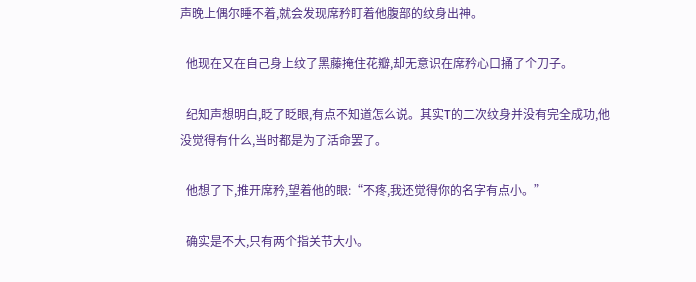声晚上偶尔睡不着,就会发现席矜盯着他腹部的纹身出神。

  他现在又在自己身上纹了黑藤掩住花瓣,却无意识在席矜心口捅了个刀子。

  纪知声想明白,眨了眨眼,有点不知道怎么说。其实T的二次纹身并没有完全成功,他没觉得有什么,当时都是为了活命罢了。

  他想了下,推开席矜,望着他的眼:“不疼,我还觉得你的名字有点小。”

  确实是不大,只有两个指关节大小。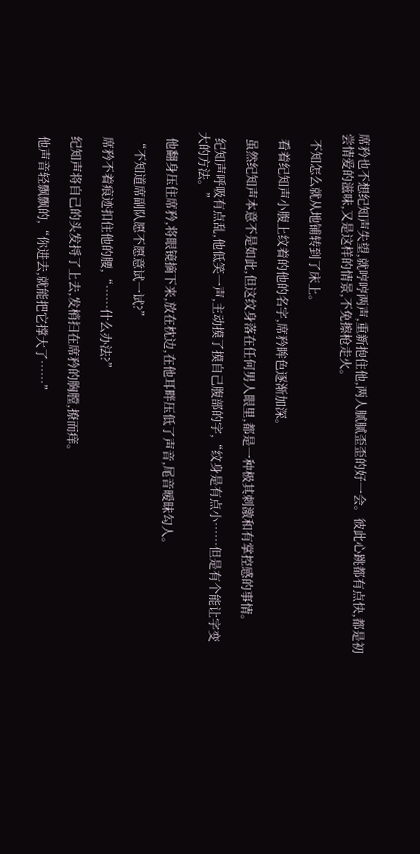席矜也不想纪知声失望,就哼哼两声,重新抱住他,两人腻腻歪歪的好一会。彼此心跳都有点快,都是初尝情爱的滋味,又是这样的情景,不免擦枪走火。

  不知怎么就从地铺转到了床上。

  看着纪知声小腹上纹着的他的名字,席矜眸色逐渐加深。

  虽然纪知声本意不是如此,但这纹身落在任何男人眼里,都是一种极其刺激和有掌控感的事情。

  纪知声呼吸有点乱,他低笑一声,主动摸了摸自己腹部的字,“纹身是有点小……但是有个能让字变大的方法。”

  他翻身压住席矜,将眼镜摘下来,放在枕边,在他耳畔压低了声音,尾音暧昧勾人。

  “不知道席副队愿不愿意试一试?”

  席矜不着痕迹扣住他的腰,“……什么办法?”

  纪知声将自己的头发捋了上去,发梢扫在席矜的胸膛,撩而痒。

  他声音轻飘飘的,“你进去,就能把它撑大了……”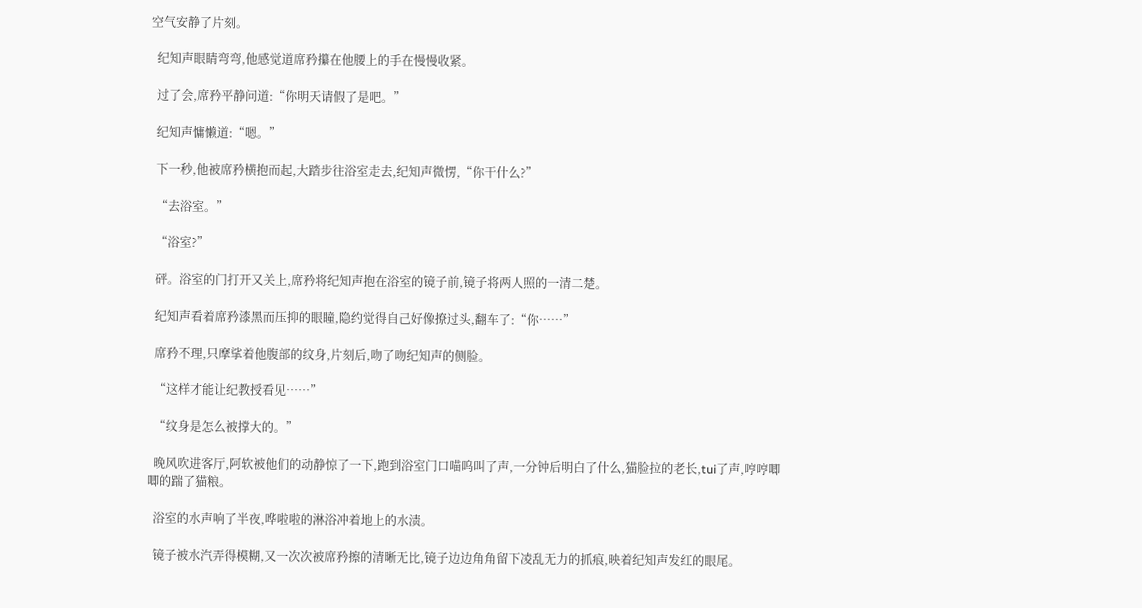空气安静了片刻。

  纪知声眼睛弯弯,他感觉道席矜攥在他腰上的手在慢慢收紧。

  过了会,席矜平静问道:“你明天请假了是吧。”

  纪知声慵懒道:“嗯。”

  下一秒,他被席矜横抱而起,大踏步往浴室走去,纪知声微愣,“你干什么?”

  “去浴室。”

  “浴室?”

  砰。浴室的门打开又关上,席矜将纪知声抱在浴室的镜子前,镜子将两人照的一清二楚。

  纪知声看着席矜漆黑而压抑的眼瞳,隐约觉得自己好像撩过头,翻车了:“你……”

  席矜不理,只摩挲着他腹部的纹身,片刻后,吻了吻纪知声的侧脸。

  “这样才能让纪教授看见……”

  “纹身是怎么被撑大的。”

  晚风吹进客厅,阿软被他们的动静惊了一下,跑到浴室门口喵呜叫了声,一分钟后明白了什么,猫脸拉的老长,tui了声,哼哼唧唧的踹了猫粮。

  浴室的水声响了半夜,哗啦啦的淋浴冲着地上的水渍。

  镜子被水汽弄得模糊,又一次次被席矜擦的清晰无比,镜子边边角角留下凌乱无力的抓痕,映着纪知声发红的眼尾。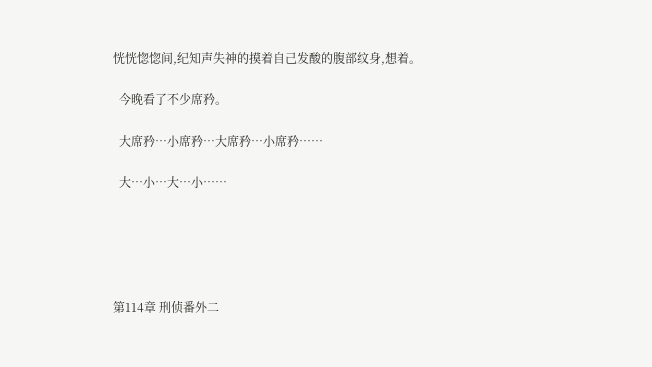恍恍惚惚间,纪知声失神的摸着自己发酸的腹部纹身,想着。

  今晚看了不少席矜。

  大席矜…小席矜…大席矜…小席矜……

  大…小…大…小……





第114章 刑侦番外二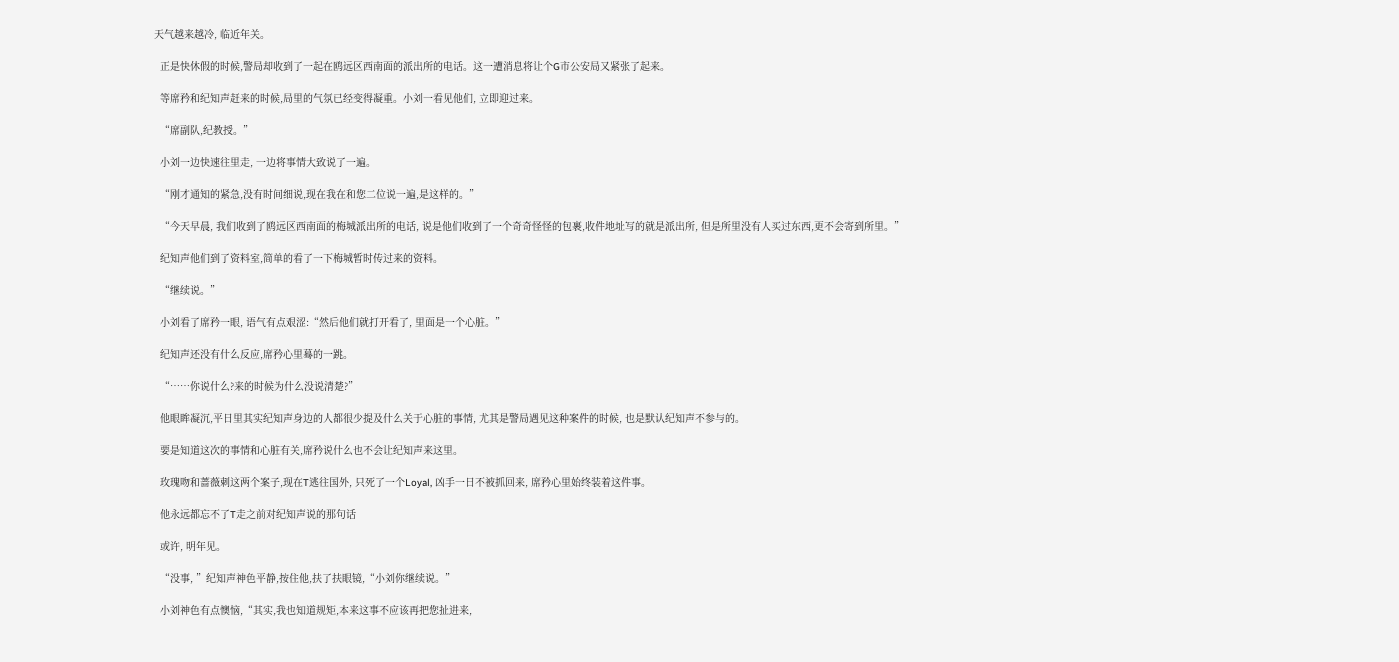天气越来越冷, 临近年关。

  正是快休假的时候,警局却收到了一起在鸥远区西南面的派出所的电话。这一遭消息将让个G市公安局又紧张了起来。

  等席矜和纪知声赶来的时候,局里的气氛已经变得凝重。小刘一看见他们, 立即迎过来。

  “席副队,纪教授。”

  小刘一边快速往里走, 一边将事情大致说了一遍。

  “刚才通知的紧急,没有时间细说,现在我在和您二位说一遍,是这样的。”

  “今天早晨, 我们收到了鸥远区西南面的梅城派出所的电话, 说是他们收到了一个奇奇怪怪的包裹,收件地址写的就是派出所, 但是所里没有人买过东西,更不会寄到所里。”

  纪知声他们到了资料室,简单的看了一下梅城暂时传过来的资料。

  “继续说。”

  小刘看了席矜一眼, 语气有点艰涩:“然后他们就打开看了, 里面是一个心脏。”

  纪知声还没有什么反应,席矜心里蓦的一跳。

  “……你说什么?来的时候为什么没说清楚?”

  他眼眸凝沉,平日里其实纪知声身边的人都很少提及什么关于心脏的事情, 尤其是警局遇见这种案件的时候, 也是默认纪知声不参与的。

  要是知道这次的事情和心脏有关,席矜说什么也不会让纪知声来这里。

  玫瑰吻和蔷薇刺这两个案子,现在T逃往国外, 只死了一个Loyal, 凶手一日不被抓回来, 席矜心里始终装着这件事。

  他永远都忘不了T走之前对纪知声说的那句话

  或许, 明年见。

  “没事, ”纪知声神色平静,按住他,扶了扶眼镜,“小刘你继续说。”

  小刘神色有点懊恼,“其实,我也知道规矩,本来这事不应该再把您扯进来,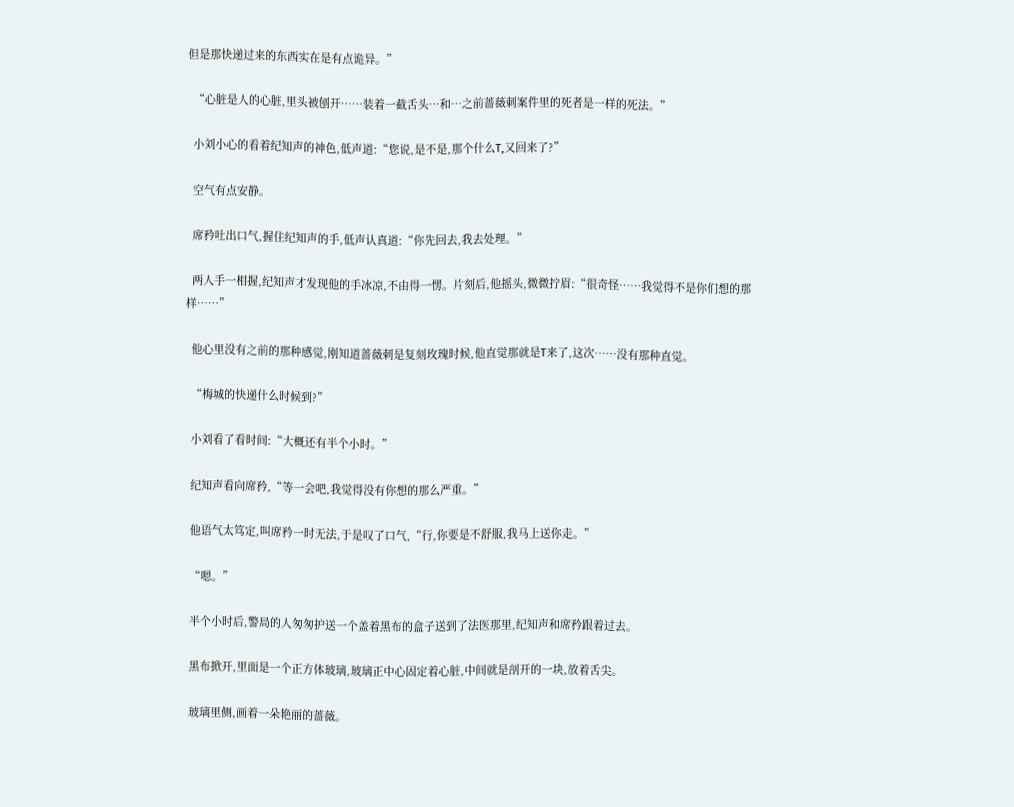但是那快递过来的东西实在是有点诡异。”

  “心脏是人的心脏,里头被刨开……装着一截舌头…和…之前蔷薇刺案件里的死者是一样的死法。”

  小刘小心的看着纪知声的神色,低声道:“您说,是不是,那个什么T,又回来了?”

  空气有点安静。

  席矜吐出口气,握住纪知声的手,低声认真道:“你先回去,我去处理。”

  两人手一相握,纪知声才发现他的手冰凉,不由得一愣。片刻后,他摇头,微微拧眉:“很奇怪……我觉得不是你们想的那样……”

  他心里没有之前的那种感觉,刚知道蔷薇刺是复刻玫瑰时候,他直觉那就是T来了,这次……没有那种直觉。

  “梅城的快递什么时候到?”

  小刘看了看时间:“大概还有半个小时。”

  纪知声看向席矜,“等一会吧,我觉得没有你想的那么严重。”

  他语气太笃定,叫席矜一时无法,于是叹了口气,“行,你要是不舒服,我马上送你走。”

  “嗯。”

  半个小时后,警局的人匆匆护送一个盖着黑布的盒子送到了法医那里,纪知声和席矜跟着过去。

  黑布掀开,里面是一个正方体玻璃,玻璃正中心固定着心脏,中间就是剖开的一块,放着舌尖。

  玻璃里侧,画着一朵艳丽的蔷薇。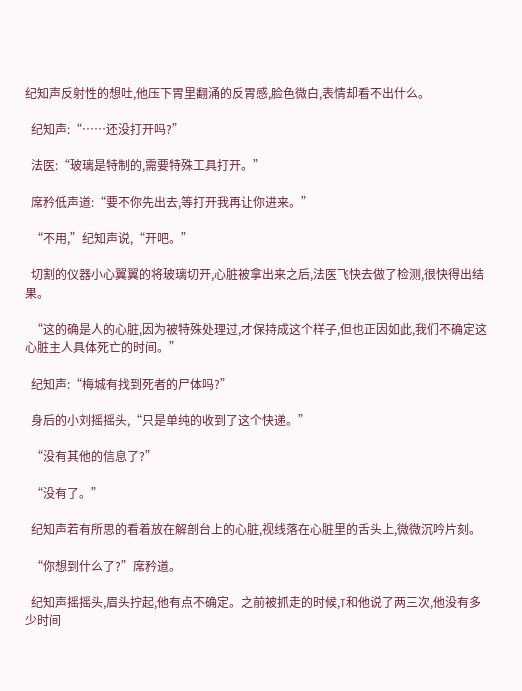纪知声反射性的想吐,他压下胃里翻涌的反胃感,脸色微白,表情却看不出什么。

  纪知声:“……还没打开吗?”

  法医:“玻璃是特制的,需要特殊工具打开。”

  席矜低声道:“要不你先出去,等打开我再让你进来。”

  “不用,”纪知声说,“开吧。”

  切割的仪器小心翼翼的将玻璃切开,心脏被拿出来之后,法医飞快去做了检测,很快得出结果。

  “这的确是人的心脏,因为被特殊处理过,才保持成这个样子,但也正因如此,我们不确定这心脏主人具体死亡的时间。”

  纪知声:“梅城有找到死者的尸体吗?”

  身后的小刘摇摇头,“只是单纯的收到了这个快递。”

  “没有其他的信息了?”

  “没有了。”

  纪知声若有所思的看着放在解剖台上的心脏,视线落在心脏里的舌头上,微微沉吟片刻。

  “你想到什么了?”席矜道。

  纪知声摇摇头,眉头拧起,他有点不确定。之前被抓走的时候,T和他说了两三次,他没有多少时间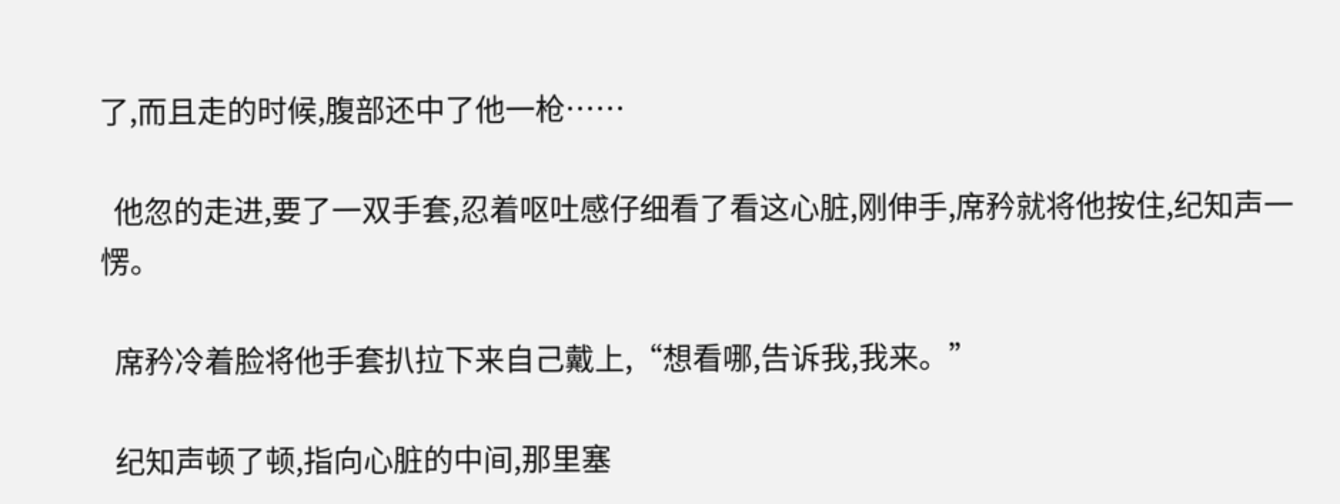了,而且走的时候,腹部还中了他一枪……

  他忽的走进,要了一双手套,忍着呕吐感仔细看了看这心脏,刚伸手,席矜就将他按住,纪知声一愣。

  席矜冷着脸将他手套扒拉下来自己戴上,“想看哪,告诉我,我来。”

  纪知声顿了顿,指向心脏的中间,那里塞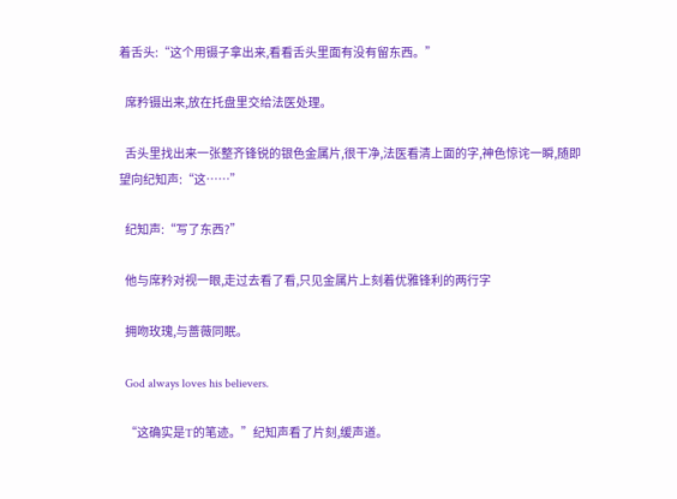着舌头:“这个用镊子拿出来,看看舌头里面有没有留东西。”

  席矜镊出来,放在托盘里交给法医处理。

  舌头里找出来一张整齐锋锐的银色金属片,很干净,法医看清上面的字,神色惊诧一瞬,随即望向纪知声:“这……”

  纪知声:“写了东西?”

  他与席矜对视一眼,走过去看了看,只见金属片上刻着优雅锋利的两行字

  拥吻玫瑰,与蔷薇同眠。

  God always loves his believers.

  “这确实是T的笔迹。”纪知声看了片刻,缓声道。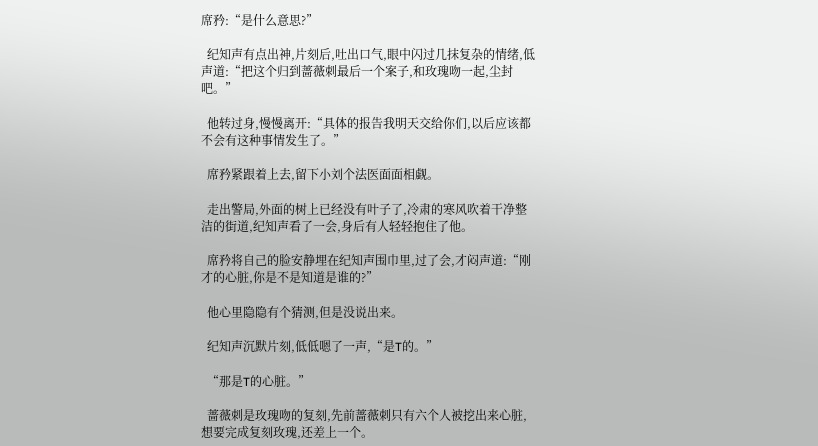席矜:“是什么意思?”

  纪知声有点出神,片刻后,吐出口气,眼中闪过几抹复杂的情绪,低声道:“把这个归到蔷薇刺最后一个案子,和玫瑰吻一起,尘封吧。”

  他转过身,慢慢离开:“具体的报告我明天交给你们,以后应该都不会有这种事情发生了。”

  席矜紧跟着上去,留下小刘个法医面面相觑。

  走出警局,外面的树上已经没有叶子了,冷肃的寒风吹着干净整洁的街道,纪知声看了一会,身后有人轻轻抱住了他。

  席矜将自己的脸安静埋在纪知声围巾里,过了会,才闷声道:“刚才的心脏,你是不是知道是谁的?”

  他心里隐隐有个猜测,但是没说出来。

  纪知声沉默片刻,低低嗯了一声,“是T的。”

  “那是T的心脏。”

  蔷薇刺是玫瑰吻的复刻,先前蔷薇刺只有六个人被挖出来心脏,想要完成复刻玫瑰,还差上一个。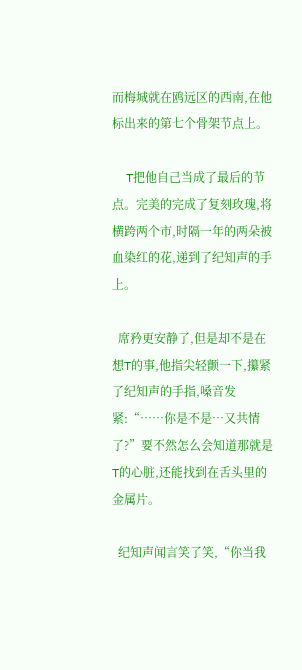而梅城就在鸥远区的西南,在他标出来的第七个骨架节点上。

  T把他自己当成了最后的节点。完美的完成了复刻玫瑰,将横跨两个市,时隔一年的两朵被血染红的花,递到了纪知声的手上。

  席矜更安静了,但是却不是在想T的事,他指尖轻颤一下,攥紧了纪知声的手指,嗓音发紧:“……你是不是…又共情了?”要不然怎么会知道那就是T的心脏,还能找到在舌头里的金属片。

  纪知声闻言笑了笑,“你当我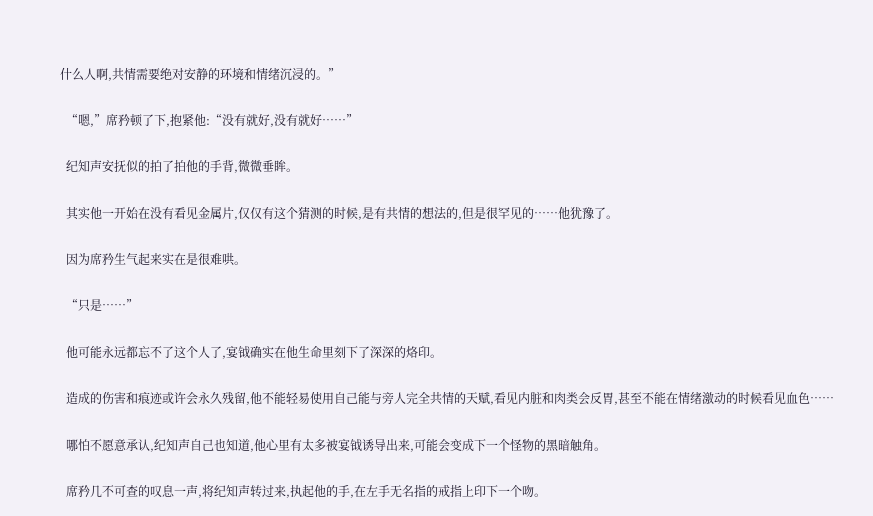什么人啊,共情需要绝对安静的环境和情绪沉浸的。”

  “嗯,”席矜顿了下,抱紧他:“没有就好,没有就好……”

  纪知声安抚似的拍了拍他的手背,微微垂眸。

  其实他一开始在没有看见金属片,仅仅有这个猜测的时候,是有共情的想法的,但是很罕见的……他犹豫了。

  因为席矜生气起来实在是很难哄。

  “只是……”

  他可能永远都忘不了这个人了,宴钺确实在他生命里刻下了深深的烙印。

  造成的伤害和痕迹或许会永久残留,他不能轻易使用自己能与旁人完全共情的天赋,看见内脏和肉类会反胃,甚至不能在情绪激动的时候看见血色……

  哪怕不愿意承认,纪知声自己也知道,他心里有太多被宴钺诱导出来,可能会变成下一个怪物的黑暗触角。

  席矜几不可查的叹息一声,将纪知声转过来,执起他的手,在左手无名指的戒指上印下一个吻。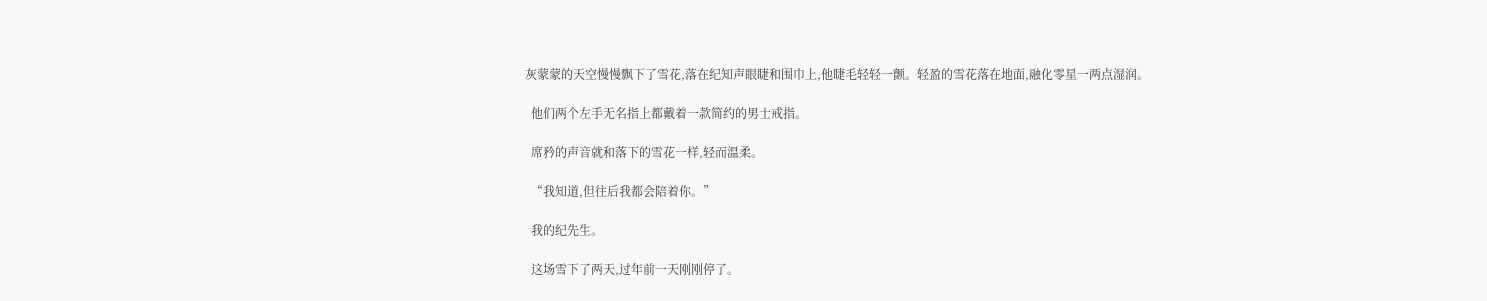灰蒙蒙的天空慢慢飘下了雪花,落在纪知声眼睫和围巾上,他睫毛轻轻一颤。轻盈的雪花落在地面,融化零星一两点湿润。

  他们两个左手无名指上都戴着一款简约的男士戒指。

  席矜的声音就和落下的雪花一样,轻而温柔。

  “我知道,但往后我都会陪着你。”

  我的纪先生。

  这场雪下了两天,过年前一天刚刚停了。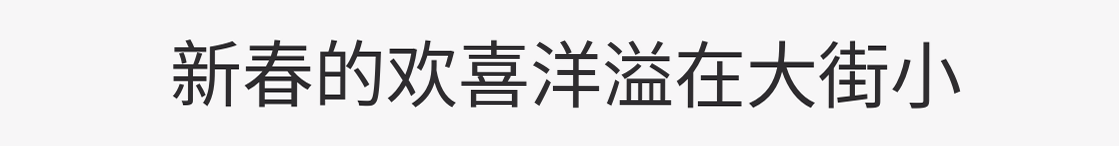新春的欢喜洋溢在大街小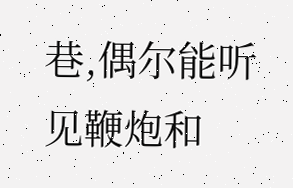巷,偶尔能听见鞭炮和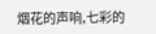烟花的声响,七彩的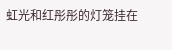虹光和红彤彤的灯笼挂在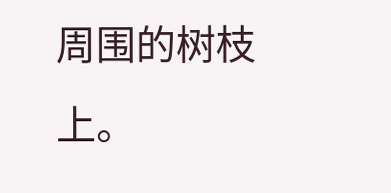周围的树枝上。